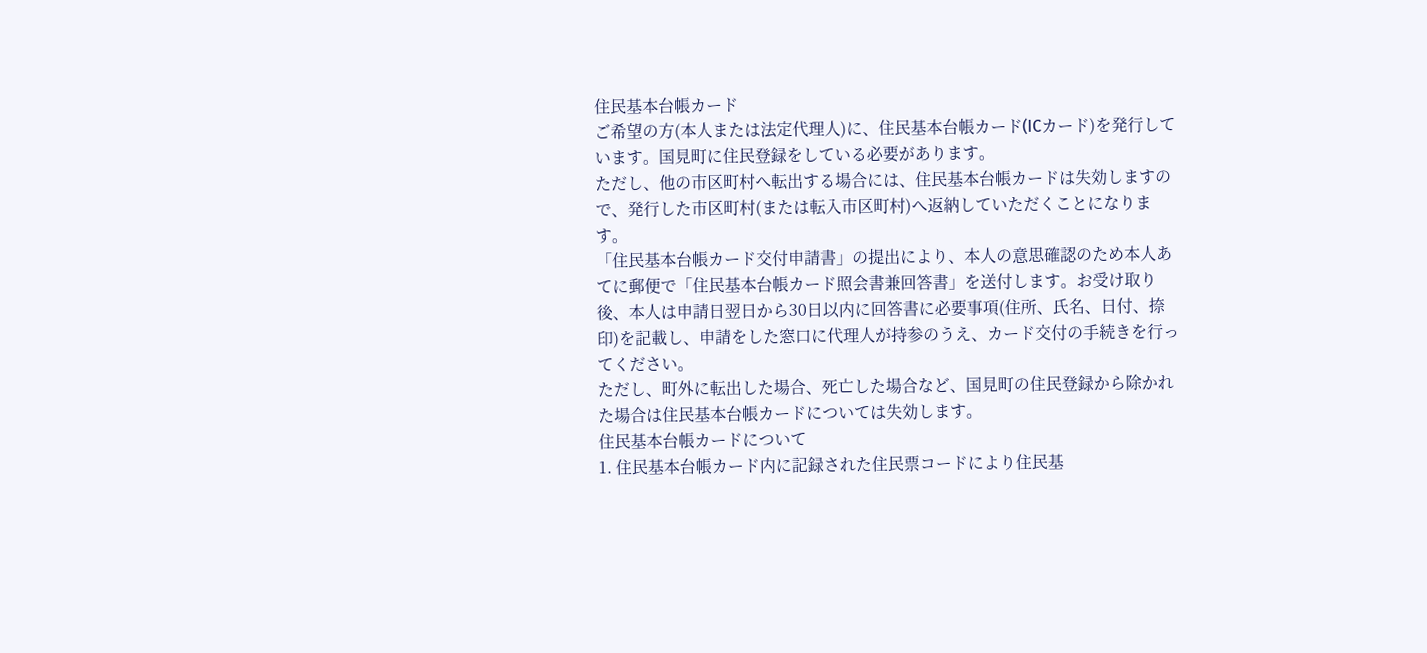住民基本台帳カード
ご希望の方(本人または法定代理人)に、住民基本台帳カード(ICカード)を発行しています。国見町に住民登録をしている必要があります。
ただし、他の市区町村へ転出する場合には、住民基本台帳カードは失効しますので、発行した市区町村(または転入市区町村)へ返納していただくことになります。
「住民基本台帳カード交付申請書」の提出により、本人の意思確認のため本人あてに郵便で「住民基本台帳カード照会書兼回答書」を送付します。お受け取り後、本人は申請日翌日から30日以内に回答書に必要事項(住所、氏名、日付、捺印)を記載し、申請をした窓口に代理人が持参のうえ、カード交付の手続きを行ってください。
ただし、町外に転出した場合、死亡した場合など、国見町の住民登録から除かれた場合は住民基本台帳カードについては失効します。
住民基本台帳カードについて
1. 住民基本台帳カード内に記録された住民票コードにより住民基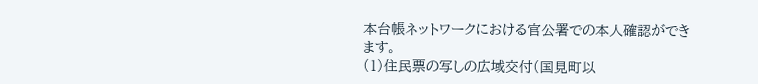本台帳ネットワークにおける官公署での本人確認ができます。
(1)住民票の写しの広域交付(国見町以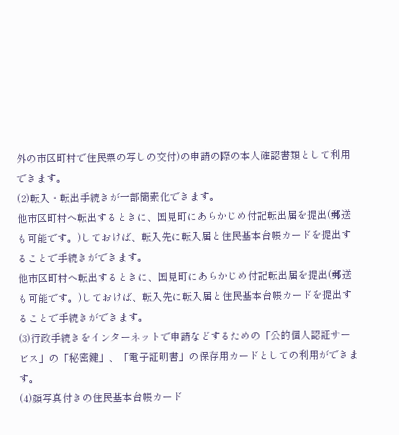外の市区町村で住民票の写しの交付)の申請の際の本人確認書類として利用できます。
(2)転入・転出手続きが一部簡素化できます。
他市区町村へ転出するときに、国見町にあらかじめ付記転出届を提出(郵送も可能です。)しておけば、転入先に転入届と住民基本台帳カードを提出することで手続きができます。
他市区町村へ転出するときに、国見町にあらかじめ付記転出届を提出(郵送も可能です。)しておけば、転入先に転入届と住民基本台帳カードを提出することで手続きができます。
(3)行政手続きをインターネットで申請などするための「公的個人認証サービス」の「秘密鍵」、「電子証明書」の保存用カードとしての利用ができます。
(4)顔写真付きの住民基本台帳カード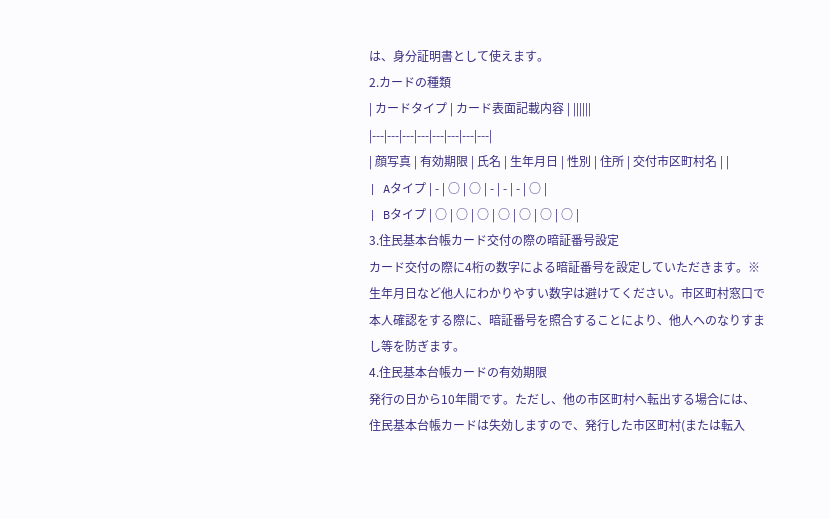は、身分証明書として使えます。
2.カードの種類
| カードタイプ | カード表面記載内容 | ||||||
|---|---|---|---|---|---|---|---|
| 顔写真 | 有効期限 | 氏名 | 生年月日 | 性別 | 住所 | 交付市区町村名 | |
| Aタイプ | - | ○ | ○ | - | - | - | ○ |
| Bタイプ | ○ | ○ | ○ | ○ | ○ | ○ | ○ |
3.住民基本台帳カード交付の際の暗証番号設定
カード交付の際に4桁の数字による暗証番号を設定していただきます。※生年月日など他人にわかりやすい数字は避けてください。市区町村窓口で本人確認をする際に、暗証番号を照合することにより、他人へのなりすまし等を防ぎます。
4.住民基本台帳カードの有効期限
発行の日から10年間です。ただし、他の市区町村へ転出する場合には、住民基本台帳カードは失効しますので、発行した市区町村(または転入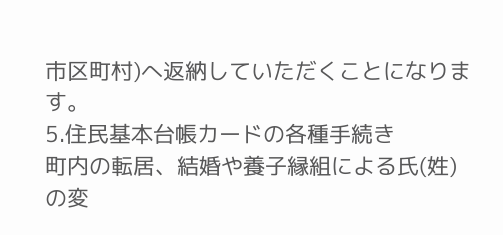市区町村)へ返納していただくことになります。
5.住民基本台帳カードの各種手続き
町内の転居、結婚や養子縁組による氏(姓)の変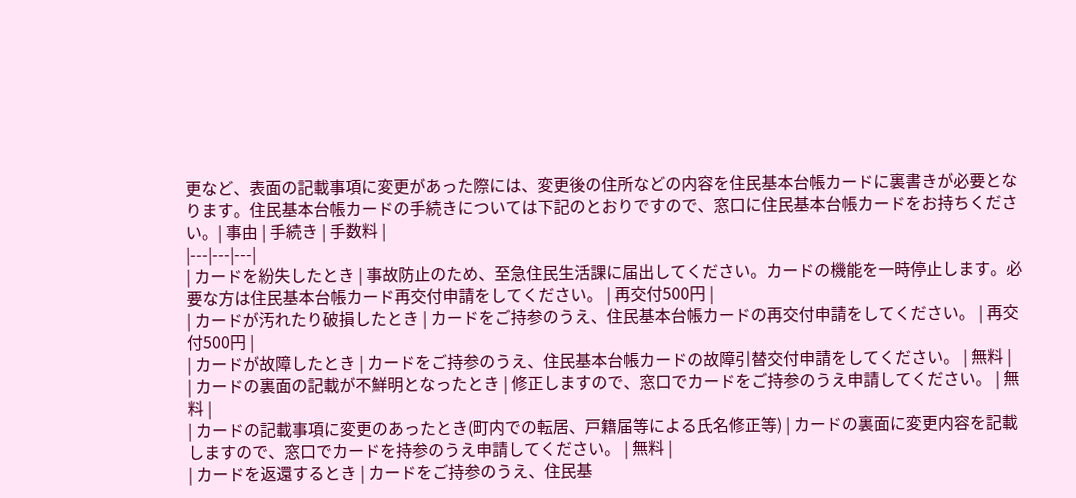更など、表面の記載事項に変更があった際には、変更後の住所などの内容を住民基本台帳カードに裏書きが必要となります。住民基本台帳カードの手続きについては下記のとおりですので、窓口に住民基本台帳カードをお持ちください。| 事由 | 手続き | 手数料 |
|---|---|---|
| カードを紛失したとき | 事故防止のため、至急住民生活課に届出してください。カードの機能を一時停止します。必要な方は住民基本台帳カード再交付申請をしてください。 | 再交付500円 |
| カードが汚れたり破損したとき | カードをご持参のうえ、住民基本台帳カードの再交付申請をしてください。 | 再交付500円 |
| カードが故障したとき | カードをご持参のうえ、住民基本台帳カードの故障引替交付申請をしてください。 | 無料 |
| カードの裏面の記載が不鮮明となったとき | 修正しますので、窓口でカードをご持参のうえ申請してください。 | 無料 |
| カードの記載事項に変更のあったとき(町内での転居、戸籍届等による氏名修正等) | カードの裏面に変更内容を記載しますので、窓口でカードを持参のうえ申請してください。 | 無料 |
| カードを返還するとき | カードをご持参のうえ、住民基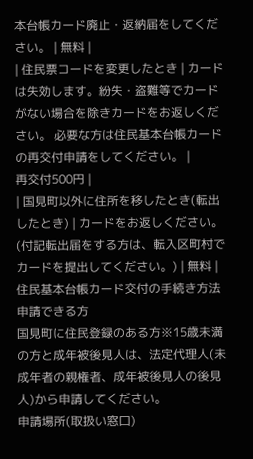本台帳カード廃止・返納届をしてください。 | 無料 |
| 住民票コードを変更したとき | カードは失効します。紛失・盗難等でカードがない場合を除きカードをお返しください。 必要な方は住民基本台帳カードの再交付申請をしてください。 |
再交付500円 |
| 国見町以外に住所を移したとき(転出したとき) | カードをお返しください。(付記転出届をする方は、転入区町村でカードを提出してください。) | 無料 |
住民基本台帳カード交付の手続き方法
申請できる方
国見町に住民登録のある方※15歳未満の方と成年被後見人は、法定代理人(未成年者の親権者、成年被後見人の後見人)から申請してください。
申請場所(取扱い窓口)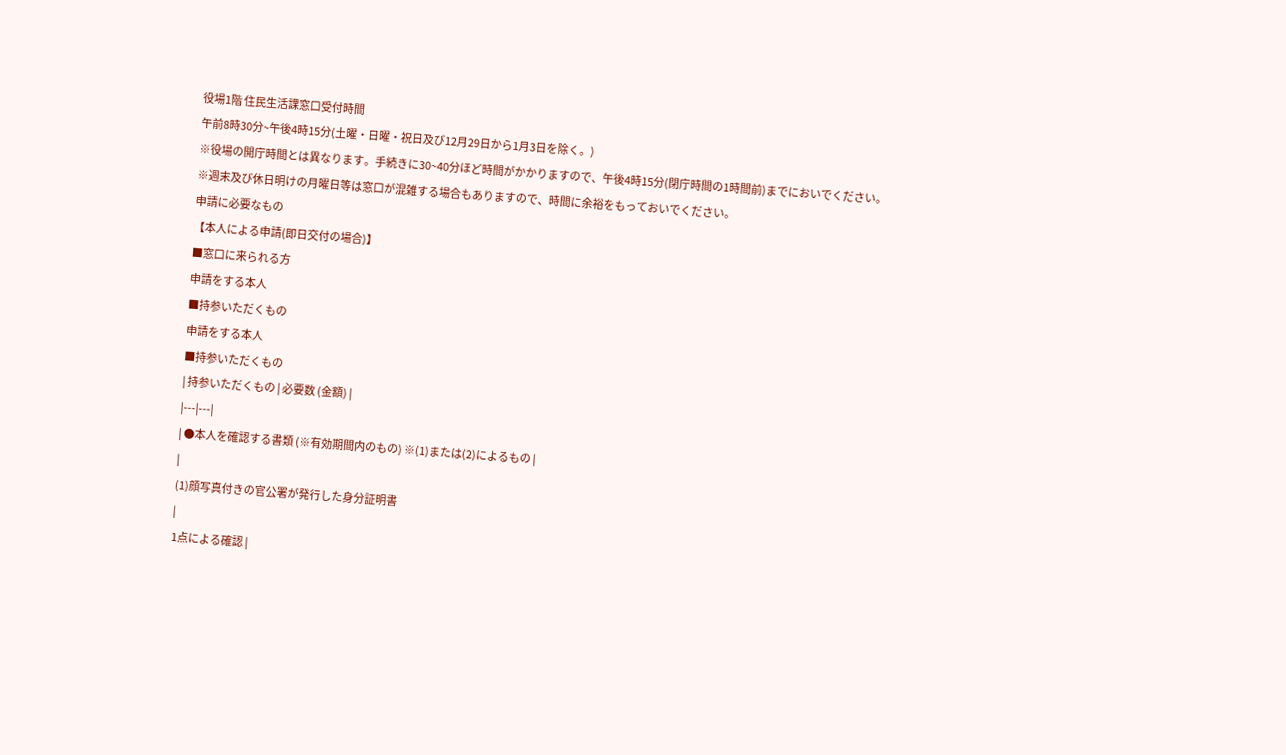役場1階 住民生活課窓口受付時間
午前8時30分~午後4時15分(土曜・日曜・祝日及び12月29日から1月3日を除く。)
※役場の開庁時間とは異なります。手続きに30~40分ほど時間がかかりますので、午後4時15分(閉庁時間の1時間前)までにおいでください。
※週末及び休日明けの月曜日等は窓口が混雑する場合もありますので、時間に余裕をもっておいでください。
申請に必要なもの
【本人による申請(即日交付の場合)】
■窓口に来られる方
申請をする本人
■持参いただくもの
申請をする本人
■持参いただくもの
| 持参いただくもの | 必要数 (金額) |
|---|---|
| ●本人を確認する書類 (※有効期間内のもの) ※(1)または(2)によるもの |
|
(1)顔写真付きの官公署が発行した身分証明書
|
1点による確認 |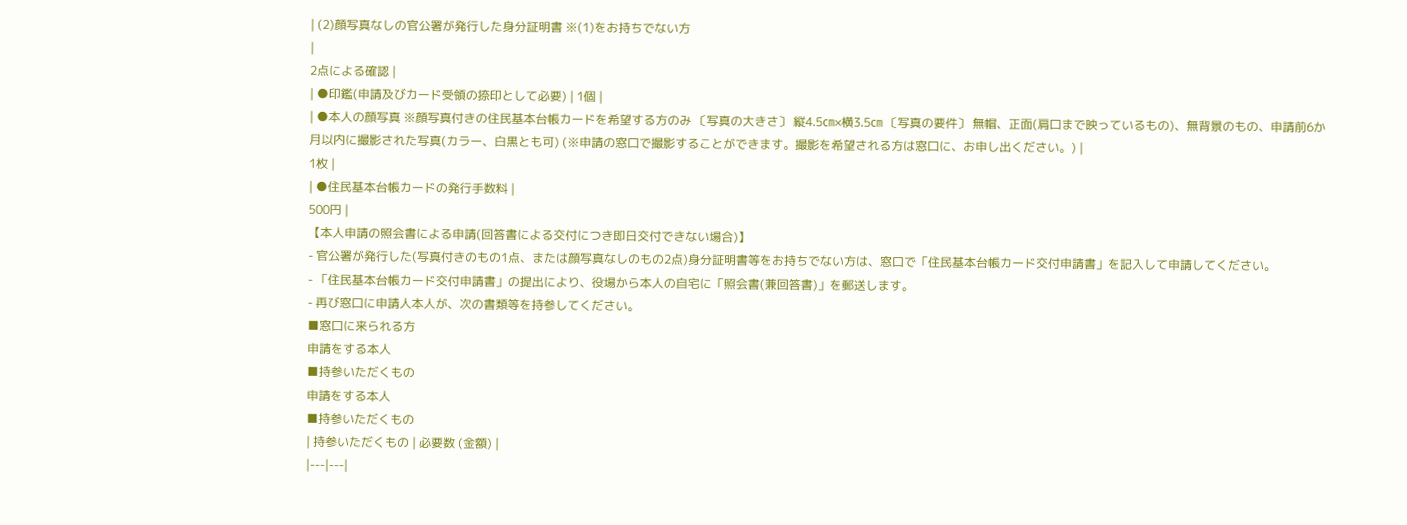| (2)顔写真なしの官公署が発行した身分証明書 ※(1)をお持ちでない方
|
2点による確認 |
| ●印鑑(申請及びカード受領の捺印として必要) | 1個 |
| ●本人の顔写真 ※顔写真付きの住民基本台帳カードを希望する方のみ 〔写真の大きさ〕 縦4.5㎝×横3.5㎝ 〔写真の要件〕 無帽、正面(肩口まで映っているもの)、無背景のもの、申請前6か月以内に撮影された写真(カラー、白黒とも可) (※申請の窓口で撮影することができます。撮影を希望される方は窓口に、お申し出ください。) |
1枚 |
| ●住民基本台帳カードの発行手数料 |
500円 |
【本人申請の照会書による申請(回答書による交付につき即日交付できない場合)】
- 官公署が発行した(写真付きのもの1点、または顔写真なしのもの2点)身分証明書等をお持ちでない方は、窓口で「住民基本台帳カード交付申請書」を記入して申請してください。
- 「住民基本台帳カード交付申請書」の提出により、役場から本人の自宅に「照会書(兼回答書)」を郵送します。
- 再び窓口に申請人本人が、次の書類等を持参してください。
■窓口に来られる方
申請をする本人
■持参いただくもの
申請をする本人
■持参いただくもの
| 持参いただくもの | 必要数 (金額) |
|---|---|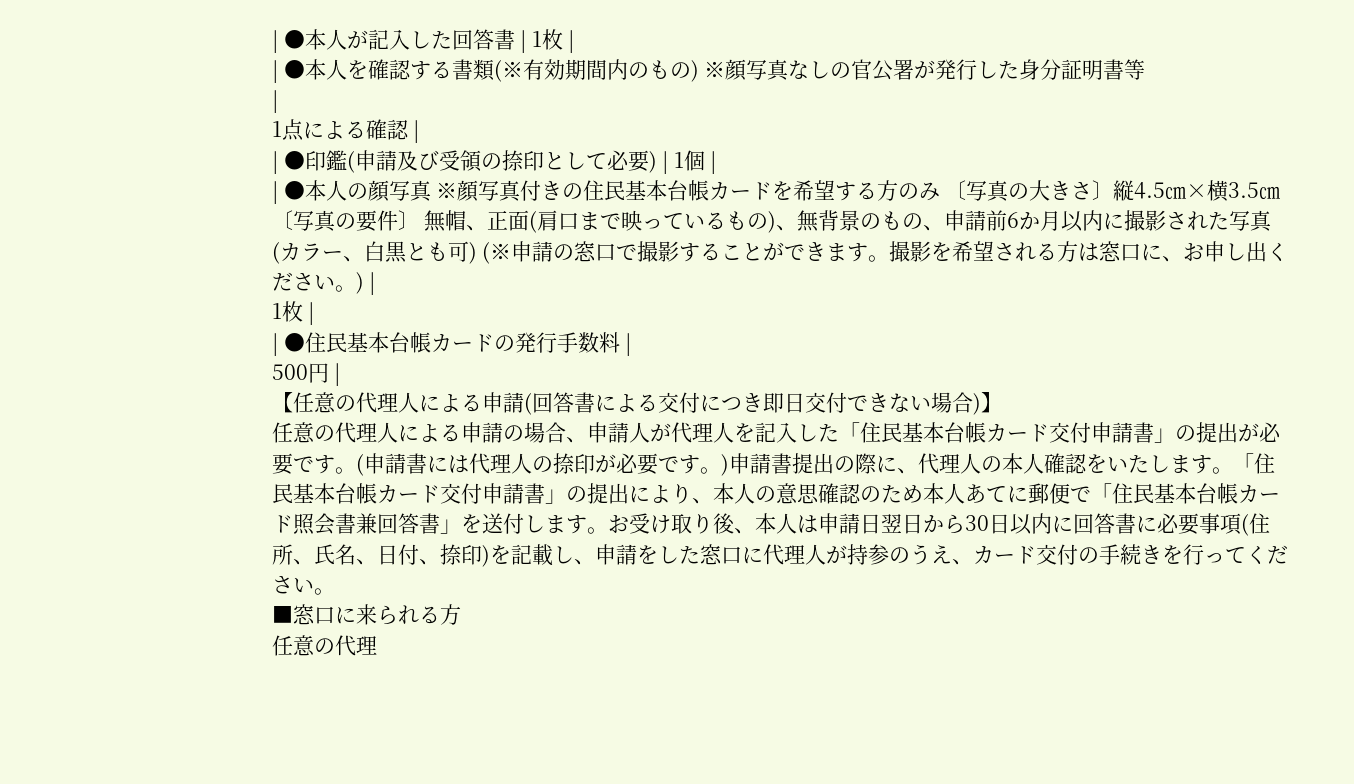| ●本人が記入した回答書 | 1枚 |
| ●本人を確認する書類(※有効期間内のもの) ※顔写真なしの官公署が発行した身分証明書等
|
1点による確認 |
| ●印鑑(申請及び受領の捺印として必要) | 1個 |
| ●本人の顔写真 ※顔写真付きの住民基本台帳カードを希望する方のみ 〔写真の大きさ〕縦4.5㎝×横3.5㎝ 〔写真の要件〕 無帽、正面(肩口まで映っているもの)、無背景のもの、申請前6か月以内に撮影された写真(カラー、白黒とも可) (※申請の窓口で撮影することができます。撮影を希望される方は窓口に、お申し出ください。) |
1枚 |
| ●住民基本台帳カードの発行手数料 |
500円 |
【任意の代理人による申請(回答書による交付につき即日交付できない場合)】
任意の代理人による申請の場合、申請人が代理人を記入した「住民基本台帳カード交付申請書」の提出が必要です。(申請書には代理人の捺印が必要です。)申請書提出の際に、代理人の本人確認をいたします。「住民基本台帳カード交付申請書」の提出により、本人の意思確認のため本人あてに郵便で「住民基本台帳カード照会書兼回答書」を送付します。お受け取り後、本人は申請日翌日から30日以内に回答書に必要事項(住所、氏名、日付、捺印)を記載し、申請をした窓口に代理人が持参のうえ、カード交付の手続きを行ってください。
■窓口に来られる方
任意の代理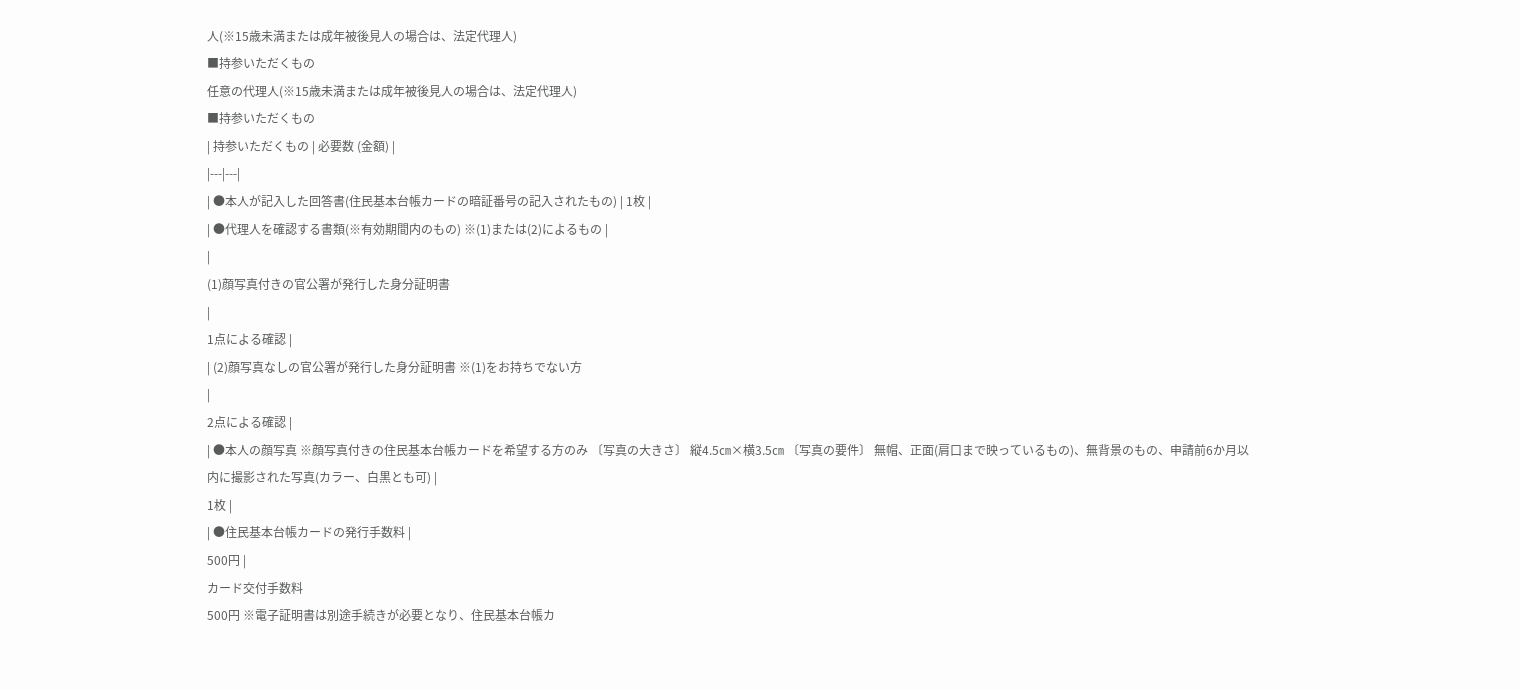人(※15歳未満または成年被後見人の場合は、法定代理人)
■持参いただくもの
任意の代理人(※15歳未満または成年被後見人の場合は、法定代理人)
■持参いただくもの
| 持参いただくもの | 必要数 (金額) |
|---|---|
| ●本人が記入した回答書(住民基本台帳カードの暗証番号の記入されたもの) | 1枚 |
| ●代理人を確認する書類(※有効期間内のもの) ※(1)または(2)によるもの |
|
(1)顔写真付きの官公署が発行した身分証明書
|
1点による確認 |
| (2)顔写真なしの官公署が発行した身分証明書 ※(1)をお持ちでない方
|
2点による確認 |
| ●本人の顔写真 ※顔写真付きの住民基本台帳カードを希望する方のみ 〔写真の大きさ〕 縦4.5㎝×横3.5㎝ 〔写真の要件〕 無帽、正面(肩口まで映っているもの)、無背景のもの、申請前6か月以内に撮影された写真(カラー、白黒とも可) |
1枚 |
| ●住民基本台帳カードの発行手数料 |
500円 |
カード交付手数料
500円 ※電子証明書は別途手続きが必要となり、住民基本台帳カ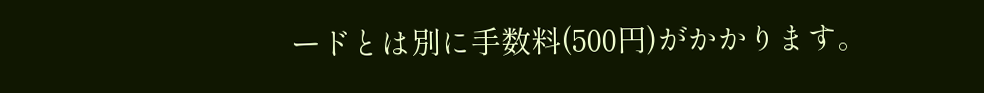ードとは別に手数料(500円)がかかります。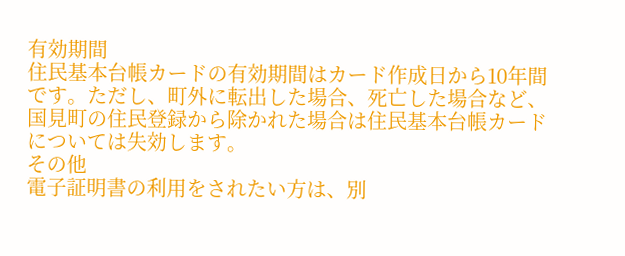有効期間
住民基本台帳カードの有効期間はカード作成日から10年間です。ただし、町外に転出した場合、死亡した場合など、国見町の住民登録から除かれた場合は住民基本台帳カードについては失効します。
その他
電子証明書の利用をされたい方は、別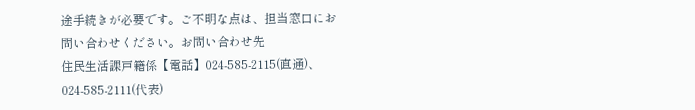途手続きが必要です。ご不明な点は、担当窓口にお問い合わせください。お問い合わせ先
住民生活課戸籍係【電話】024-585-2115(直通)、024-585-2111(代表)